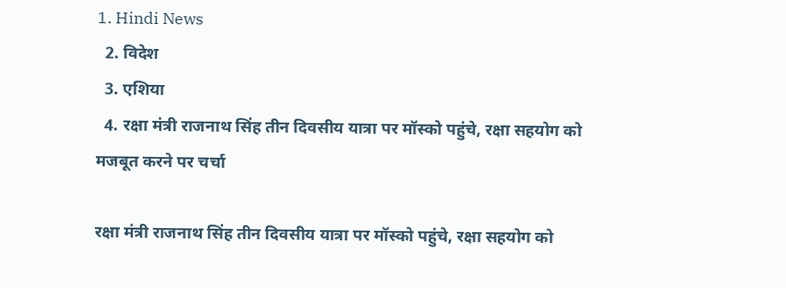1. Hindi News
  2. विदेश
  3. एशिया
  4. रक्षा मंत्री राजनाथ सिंह तीन दिवसीय यात्रा पर मॉस्को पहुंचे, रक्षा सहयोग को मजबूत करने पर चर्चा

रक्षा मंत्री राजनाथ सिंह तीन दिवसीय यात्रा पर मॉस्को पहुंचे, रक्षा सहयोग को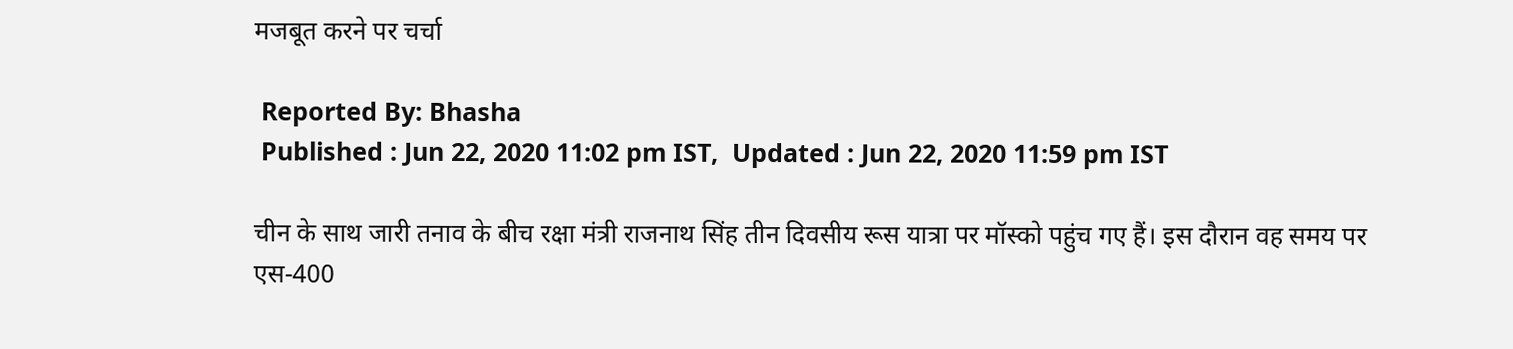मजबूत करने पर चर्चा

 Reported By: Bhasha
 Published : Jun 22, 2020 11:02 pm IST,  Updated : Jun 22, 2020 11:59 pm IST

चीन के साथ जारी तनाव के बीच रक्षा मंत्री राजनाथ सिंह तीन दिवसीय रूस यात्रा पर मॉस्को पहुंच गए हैं। इस दौरान वह समय पर एस-400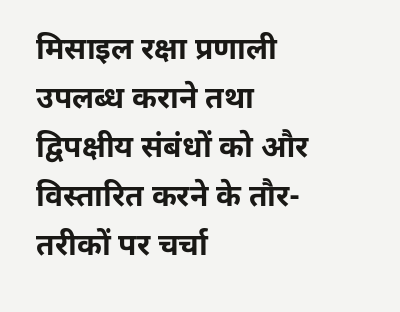मिसाइल रक्षा प्रणाली उपलब्ध कराने तथा द्विपक्षीय संबंधों को और विस्तारित करने के तौर-तरीकों पर चर्चा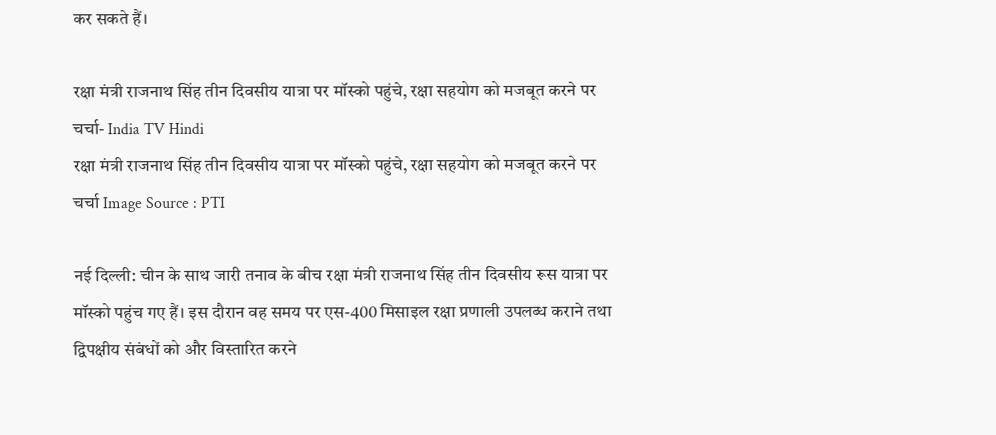कर सकते हैं।

रक्षा मंत्री राजनाथ सिंह तीन दिवसीय यात्रा पर मॉस्को पहुंचे, रक्षा सहयोग को मजबूत करने पर चर्चा- India TV Hindi
रक्षा मंत्री राजनाथ सिंह तीन दिवसीय यात्रा पर मॉस्को पहुंचे, रक्षा सहयोग को मजबूत करने पर चर्चा Image Source : PTI

नई दिल्ली: चीन के साथ जारी तनाव के बीच रक्षा मंत्री राजनाथ सिंह तीन दिवसीय रूस यात्रा पर मॉस्को पहुंच गए हैं। इस दौरान वह समय पर एस-400 मिसाइल रक्षा प्रणाली उपलब्ध कराने तथा द्विपक्षीय संबंधों को और विस्तारित करने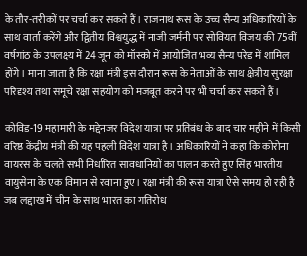के तौर-तरीकों पर चर्चा कर सकते हैं। राजनाथ रूस के उच्च सैन्य अधिकारियों के साथ वार्ता करेंगे और द्वितीय विश्वयुद्ध में नाजी जर्मनी पर सोवियत विजय की 75वीं वर्षगांठ के उपलक्ष्य में 24 जून को मॉस्को में आयोजित भव्य सैन्य परेड में शामिल होंगे। माना जाता है कि रक्षा मंत्री इस दौरान रूस के नेताओं के साथ क्षेत्रीय सुरक्षा परिदृश्य तथा समूचे रक्षा सहयोग को मजबूत करने पर भी चर्चा कर सकते हैं।

कोविड-19 महामारी के मद्देनजर विदेश यात्रा पर प्रतिबंध के बाद चार महीने में किसी वरिष्ठ केंद्रीय मंत्री की यह पहली विदेश यात्रा है। अधिकारियों ने कहा कि कोरोना वायरस के चलते सभी निर्धारित सावधानियों का पालन करते हुए सिंह भारतीय वायुसेना के एक विमान से रवाना हुए। रक्षा मंत्री की रूस यात्रा ऐसे समय हो रही है जब लद्दाख में चीन के साथ भारत का गतिरोध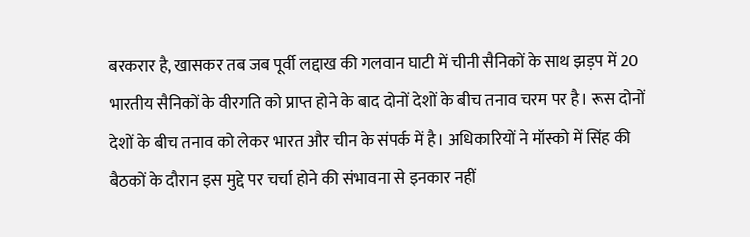बरकरार है, खासकर तब जब पूर्वी लद्दाख की गलवान घाटी में चीनी सैनिकों के साथ झड़प में 20 भारतीय सैनिकों के वीरगति को प्राप्त होने के बाद दोनों देशों के बीच तनाव चरम पर है। रूस दोनों देशों के बीच तनाव को लेकर भारत और चीन के संपर्क में है। अधिकारियों ने मॉस्को में सिंह की बैठकों के दौरान इस मुद्दे पर चर्चा होने की संभावना से इनकार नहीं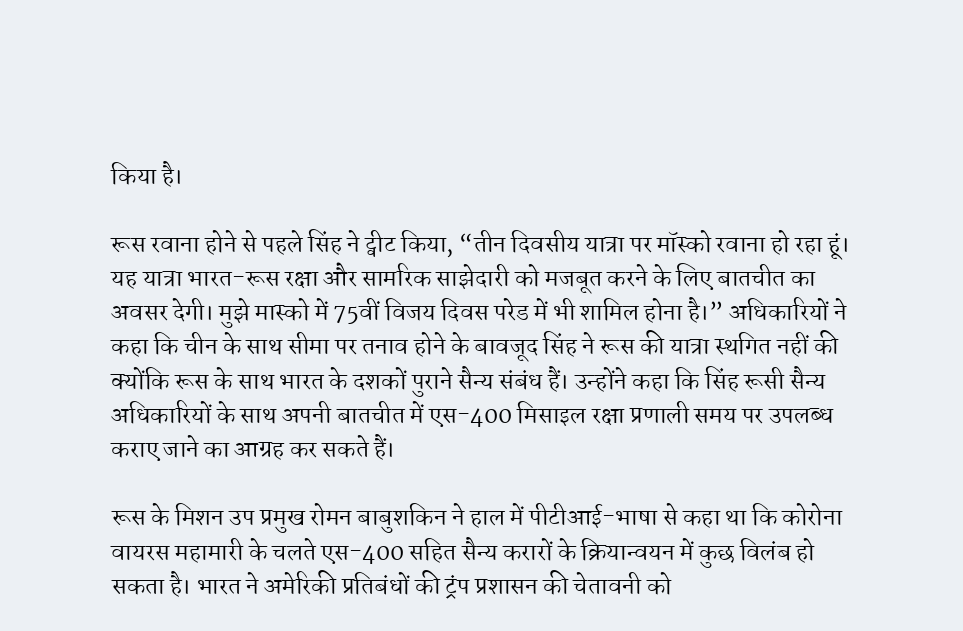किया है।

रूस रवाना होने से पहले सिंह ने ट्वीट किया, “तीन दिवसीय यात्रा पर मॉस्को रवाना हो रहा हूं। यह यात्रा भारत-रूस रक्षा और सामरिक साझेदारी को मजबूत करने के लिए बातचीत का अवसर देगी। मुझे मास्को में 75वीं विजय दिवस परेड में भी शामिल होना है।” अधिकारियों ने कहा कि चीन के साथ सीमा पर तनाव होने के बावजूद सिंह ने रूस की यात्रा स्थगित नहीं की क्योंकि रूस के साथ भारत के दशकों पुराने सैन्य संबंध हैं। उन्होंने कहा कि सिंह रूसी सैन्य अधिकारियों के साथ अपनी बातचीत में एस-400 मिसाइल रक्षा प्रणाली समय पर उपलब्ध कराए जाने का आग्रह कर सकते हैं।

रूस के मिशन उप प्रमुख रोमन बाबुशकिन ने हाल में पीटीआई-भाषा से कहा था कि कोरोना वायरस महामारी के चलते एस-400 सहित सैन्य करारों के क्रियान्वयन में कुछ विलंब हो सकता है। भारत ने अमेरिकी प्रतिबंधों की ट्रंप प्रशासन की चेतावनी को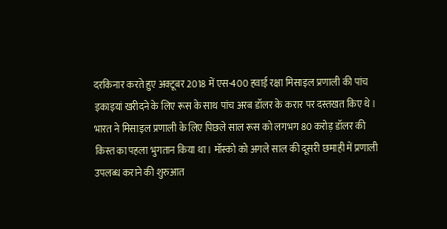दरकिनार करते हुए अक्टूबर 2018 में एस-400 हवाई रक्षा मिसाइल प्रणाली की पांच इकाइयां खरीदने के लिए रूस के साथ पांच अरब डॉलर के करार पर दस्तखत किए थे। भारत ने मिसाइल प्रणाली के लिए पिछले साल रूस को लगभग 80 करोड़ डॉलर की किस्त का पहला भुगतान किया था। मॉस्को को अगले साल की दूसरी छमाही में प्रणाली उपलब्ध कराने की शुरुआत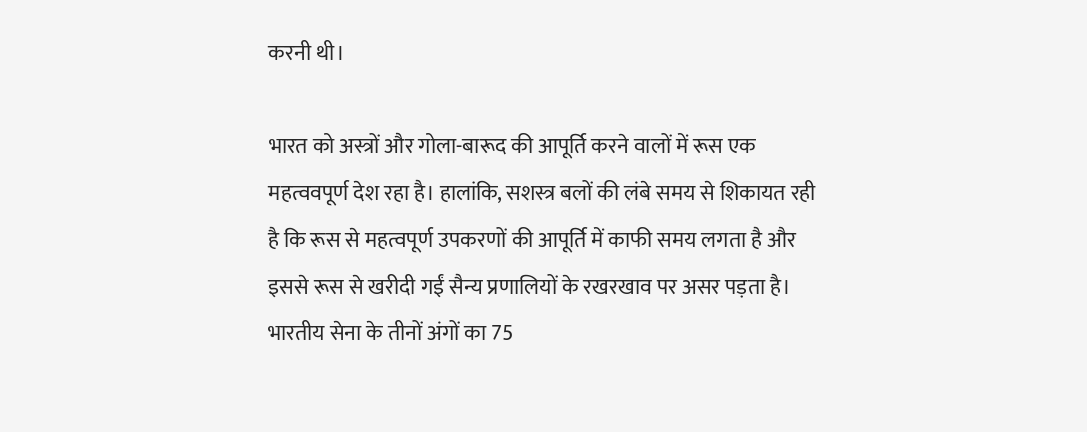करनी थी।

भारत को अस्त्रों और गोला-बारूद की आपूर्ति करने वालों में रूस एक महत्ववपूर्ण देश रहा है। हालांकि, सशस्त्र बलों की लंबे समय से शिकायत रही है कि रूस से महत्वपूर्ण उपकरणों की आपूर्ति में काफी समय लगता है और इससे रूस से खरीदी गईं सैन्य प्रणालियों के रखरखाव पर असर पड़ता है। भारतीय सेना के तीनों अंगों का 75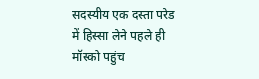सदस्यीय एक दस्ता परेड में हिस्सा लेने पहले ही मॉस्को पहुंच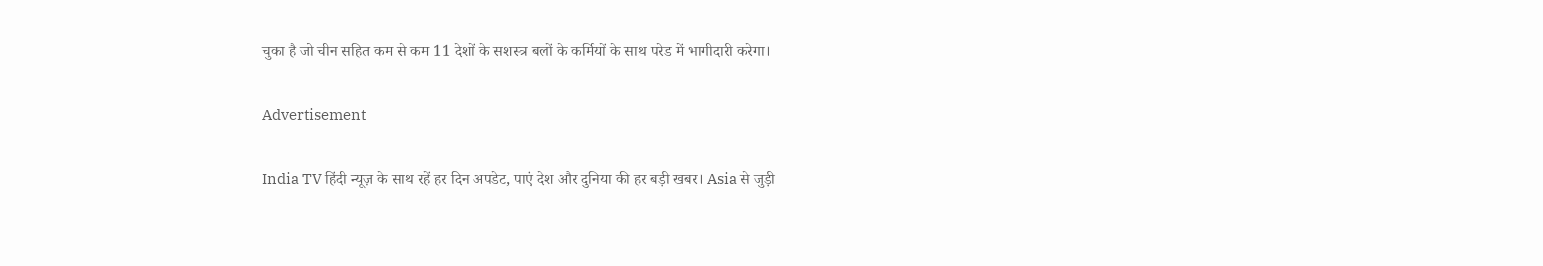चुका है जो चीन सहित कम से कम 11 देशों के सशस्त्र बलों के कर्मियों के साथ परेड में भागीदारी करेगा।

Advertisement

India TV हिंदी न्यूज़ के साथ रहें हर दिन अपडेट, पाएं देश और दुनिया की हर बड़ी खबर। Asia से जुड़ी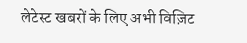लेटेस्ट खबरों के लिए अभी विज़िट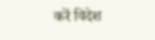करें विदेश